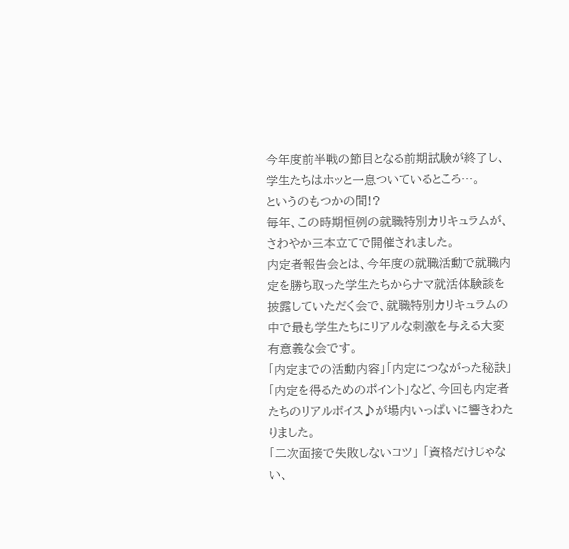今年度前半戦の節目となる前期試験が終了し、学生たちはホッと一息ついているところ…。
というのもつかの間!?
毎年、この時期恒例の就職特別カリキュラムが、さわやか三本立てで開催されました。
内定者報告会とは、今年度の就職活動で就職内定を勝ち取った学生たちからナマ就活体験談を披露していただく会で、就職特別カリキュラムの中で最も学生たちにリアルな刺激を与える大変有意義な会です。
「内定までの活動内容」「内定につながった秘訣」「内定を得るためのポイント」など、今回も内定者たちのリアルボイス♪が場内いっぱいに響きわたりました。
「二次面接で失敗しないコツ」 「資格だけじゃない、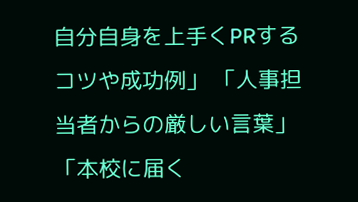自分自身を上手くPRするコツや成功例」 「人事担当者からの厳しい言葉」 「本校に届く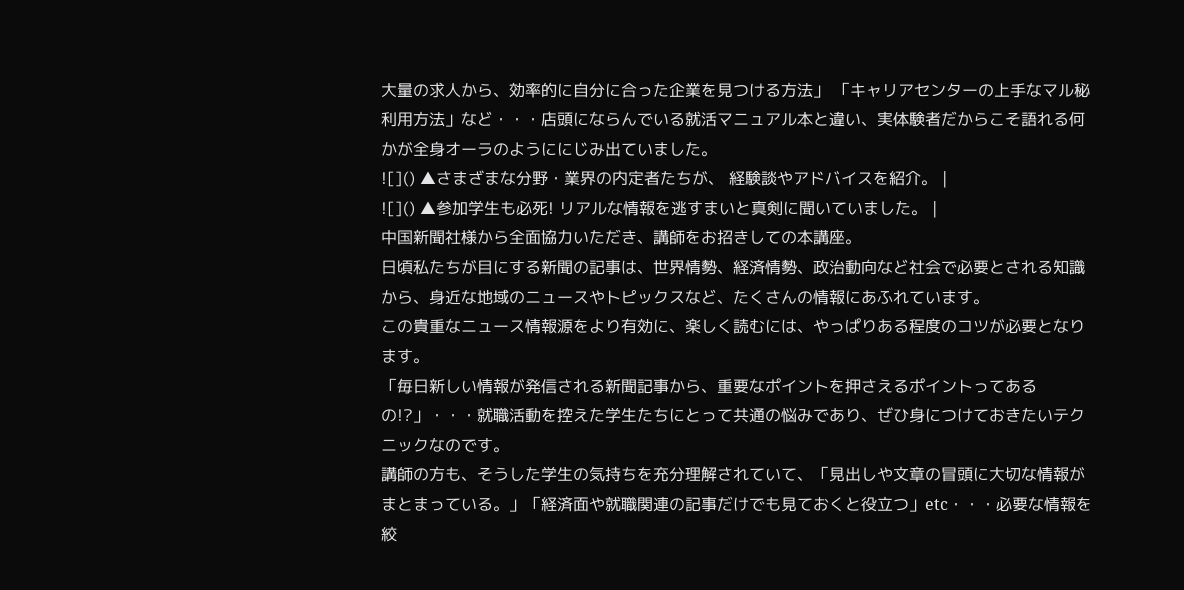大量の求人から、効率的に自分に合った企業を見つける方法」 「キャリアセンターの上手なマル秘利用方法」など・・・店頭にならんでいる就活マニュアル本と違い、実体験者だからこそ語れる何かが全身オーラのようににじみ出ていました。
![]() ▲さまざまな分野・業界の内定者たちが、 経験談やアドバイスを紹介。 |
![]() ▲参加学生も必死! リアルな情報を逃すまいと真剣に聞いていました。 |
中国新聞社様から全面協力いただき、講師をお招きしての本講座。
日頃私たちが目にする新聞の記事は、世界情勢、経済情勢、政治動向など社会で必要とされる知識から、身近な地域のニュースやトピックスなど、たくさんの情報にあふれています。
この貴重なニュース情報源をより有効に、楽しく読むには、やっぱりある程度のコツが必要となります。
「毎日新しい情報が発信される新聞記事から、重要なポイントを押さえるポイントってあるの!?」・・・就職活動を控えた学生たちにとって共通の悩みであり、ぜひ身につけておきたいテクニックなのです。
講師の方も、そうした学生の気持ちを充分理解されていて、「見出しや文章の冒頭に大切な情報がまとまっている。」「経済面や就職関連の記事だけでも見ておくと役立つ」etc・・・必要な情報を絞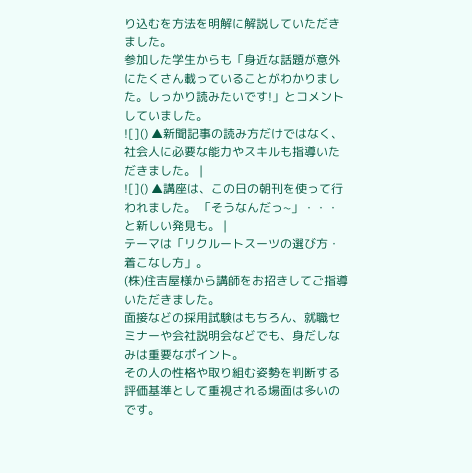り込むを方法を明解に解説していただきました。
参加した学生からも「身近な話題が意外にたくさん載っていることがわかりました。しっかり読みたいです!」とコメントしていました。
![]() ▲新聞記事の読み方だけではなく、 社会人に必要な能力やスキルも指導いただきました。 |
![]() ▲講座は、この日の朝刊を使って行われました。 「そうなんだっ~」・・・と新しい発見も。 |
テーマは「リクルートスーツの選び方・着こなし方」。
(株)住吉屋様から講師をお招きしてご指導いただきました。
面接などの採用試験はもちろん、就職セミナーや会社説明会などでも、身だしなみは重要なポイント。
その人の性格や取り組む姿勢を判断する評価基準として重視される場面は多いのです。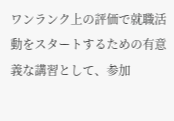ワンランク上の評価で就職活動をスタートするための有意義な講習として、参加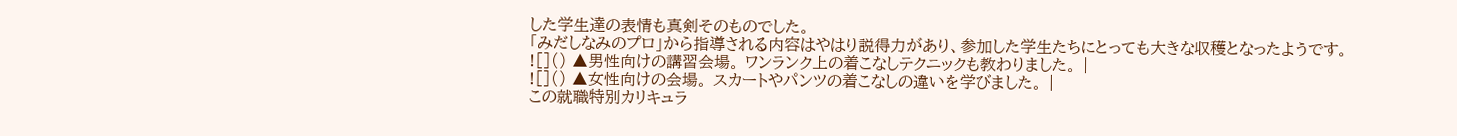した学生達の表情も真剣そのものでした。
「みだしなみのプロ」から指導される内容はやはり説得力があり、参加した学生たちにとっても大きな収穫となったようです。
![]() ▲男性向けの講習会場。 ワンランク上の着こなしテクニックも教わりました。 |
![]() ▲女性向けの会場。 スカートやパンツの着こなしの違いを学びました。 |
この就職特別カリキュラ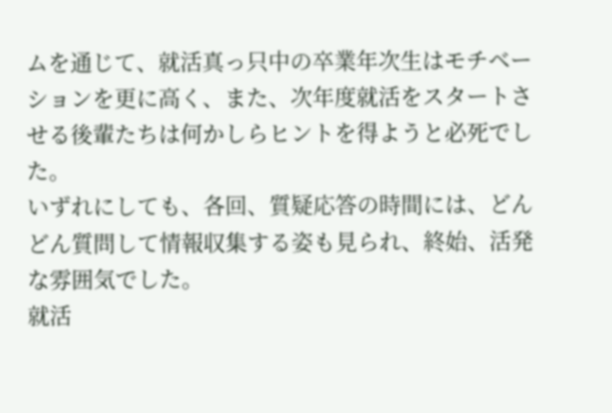ムを通じて、就活真っ只中の卒業年次生はモチベーションを更に高く、また、次年度就活をスタートさせる後輩たちは何かしらヒントを得ようと必死でした。
いずれにしても、各回、質疑応答の時間には、どんどん質問して情報収集する姿も見られ、終始、活発な雰囲気でした。
就活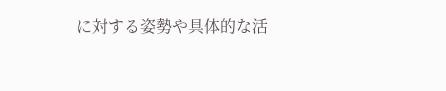に対する姿勢や具体的な活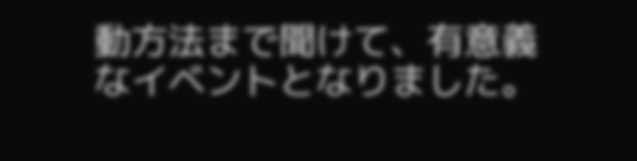動方法まで聞けて、有意義なイベントとなりました。